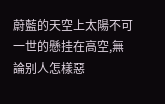蔚藍的天空上太陽不可一世的懸挂在高空,無論别人怎樣惡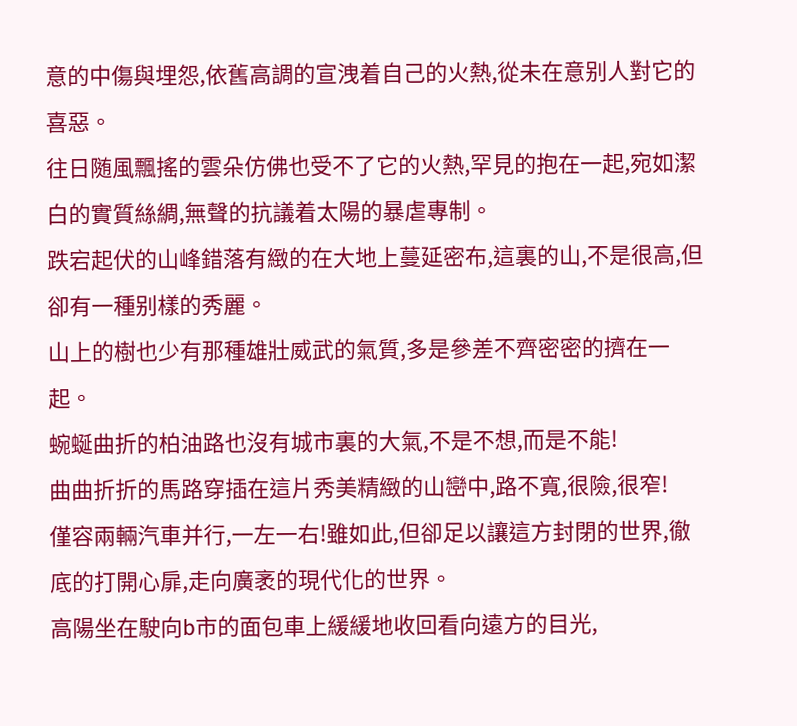意的中傷與埋怨,依舊高調的宣洩着自己的火熱,從未在意别人對它的喜惡。
往日随風飄搖的雲朵仿佛也受不了它的火熱,罕見的抱在一起,宛如潔白的實質絲綢,無聲的抗議着太陽的暴虐專制。
跌宕起伏的山峰錯落有緻的在大地上蔓延密布,這裏的山,不是很高,但卻有一種别樣的秀麗。
山上的樹也少有那種雄壯威武的氣質,多是參差不齊密密的擠在一起。
蜿蜒曲折的柏油路也沒有城市裏的大氣,不是不想,而是不能!
曲曲折折的馬路穿插在這片秀美精緻的山巒中,路不寬,很險,很窄!
僅容兩輛汽車并行,一左一右!雖如此,但卻足以讓這方封閉的世界,徹底的打開心扉,走向廣袤的現代化的世界。
高陽坐在駛向b市的面包車上緩緩地收回看向遠方的目光,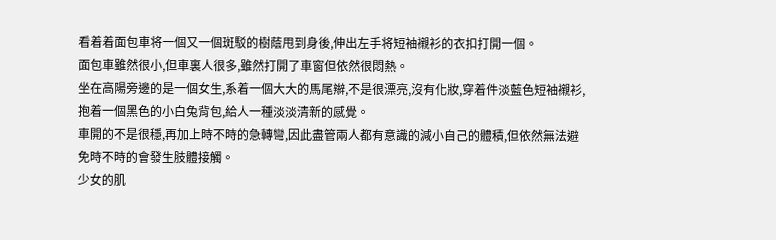看着着面包車将一個又一個斑駁的樹蔭甩到身後,伸出左手将短袖襯衫的衣扣打開一個。
面包車雖然很小,但車裏人很多,雖然打開了車窗但依然很悶熱。
坐在高陽旁邊的是一個女生,系着一個大大的馬尾辮,不是很漂亮,沒有化妝,穿着件淡藍色短袖襯衫,抱着一個黑色的小白兔背包,給人一種淡淡清新的感覺。
車開的不是很穩,再加上時不時的急轉彎,因此盡管兩人都有意識的減小自己的體積,但依然無法避免時不時的會發生肢體接觸。
少女的肌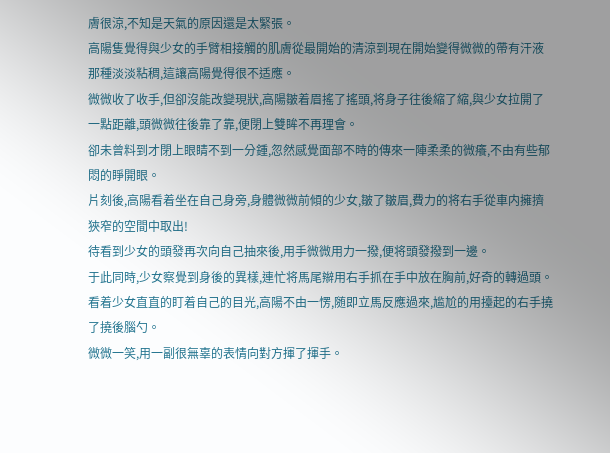膚很涼,不知是天氣的原因還是太緊張。
高陽隻覺得與少女的手臂相接觸的肌膚從最開始的清涼到現在開始變得微微的帶有汗液那種淡淡粘稠,這讓高陽覺得很不适應。
微微收了收手,但卻沒能改變現狀,高陽皺着眉搖了搖頭,将身子往後縮了縮,與少女拉開了一點距離,頭微微往後靠了靠,便閉上雙眸不再理會。
卻未曾料到才閉上眼睛不到一分鍾,忽然感覺面部不時的傳來一陣柔柔的微癢,不由有些郁悶的睜開眼。
片刻後,高陽看着坐在自己身旁,身體微微前傾的少女,皺了皺眉,費力的将右手從車内擁擠狹窄的空間中取出!
待看到少女的頭發再次向自己抽來後,用手微微用力一撥,便将頭發撥到一邊。
于此同時,少女察覺到身後的異樣,連忙将馬尾辮用右手抓在手中放在胸前,好奇的轉過頭。
看着少女直直的盯着自己的目光,高陽不由一愣,随即立馬反應過來,尴尬的用擡起的右手撓了撓後腦勺。
微微一笑,用一副很無辜的表情向對方揮了揮手。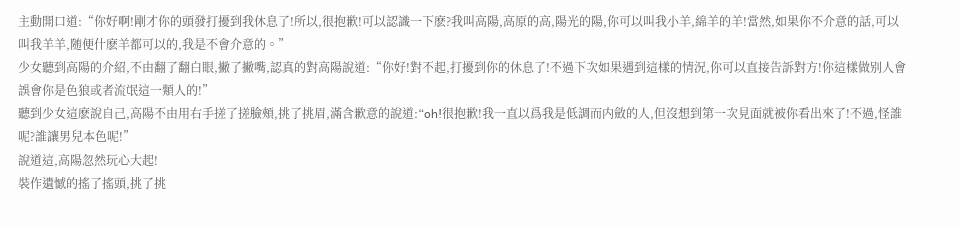主動開口道:“你好啊!剛才你的頭發打擾到我休息了!所以,很抱歉!可以認識一下麽?我叫高陽,高原的高,陽光的陽,你可以叫我小羊,綿羊的羊!當然,如果你不介意的話,可以叫我羊羊,随便什麽羊都可以的,我是不會介意的。”
少女聽到高陽的介紹,不由翻了翻白眼,撇了撇嘴,認真的對高陽說道:“你好!對不起,打擾到你的休息了!不過下次如果遇到這樣的情況,你可以直接告訴對方!你這樣做别人會誤會你是色狼或者流氓這一類人的!”
聽到少女這麽說自己,高陽不由用右手搓了搓臉頰,挑了挑眉,滿含歉意的說道:“oh!很抱歉!我一直以爲我是低調而内斂的人,但沒想到第一次見面就被你看出來了!不過,怪誰呢?誰讓男兒本色呢!”
說道這,高陽忽然玩心大起!
裝作遺憾的搖了搖頭,挑了挑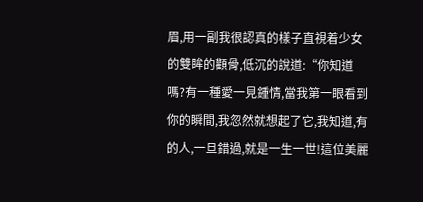眉,用一副我很認真的樣子直視着少女的雙眸的顴骨,低沉的說道:“你知道嗎?有一種愛一見鍾情,當我第一眼看到你的瞬間,我忽然就想起了它,我知道,有的人,一旦錯過,就是一生一世!這位美麗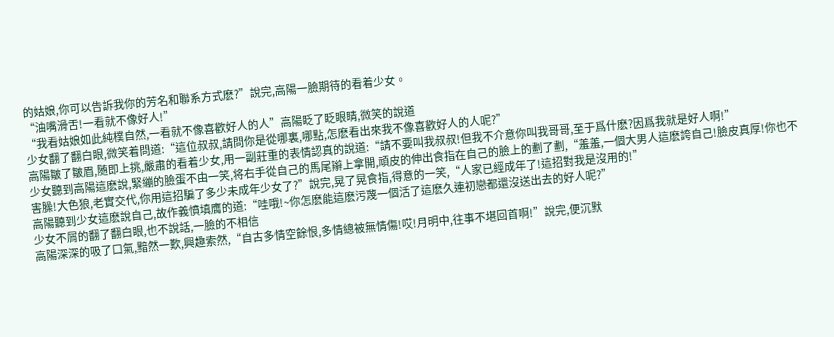的姑娘,你可以告訴我你的芳名和聯系方式麽?”說完,高陽一臉期待的看着少女。
“油嘴滑舌!一看就不像好人!”
“我看姑娘如此純樸自然,一看就不像喜歡好人的人”高陽眨了眨眼睛,微笑的說道
少女翻了翻白眼,微笑着問道:“這位叔叔,請問你是從哪裏,哪點,怎麽看出來我不像喜歡好人的人呢?”
高陽皺了皺眉,随即上挑,嚴肅的看着少女,用一副莊重的表情認真的說道:“請不要叫我叔叔!但我不介意你叫我哥哥,至于爲什麽?因爲我就是好人啊!”
少女聽到高陽這麽說,緊繃的臉蛋不由一笑,将右手從自己的馬尾辮上拿開,頑皮的伸出食指在自己的臉上的劃了劃,“羞羞,一個大男人這麽誇自己!臉皮真厚!你也不害臊!大色狼,老實交代,你用這招騙了多少未成年少女了?”說完,晃了晃食指,得意的一笑,“人家已經成年了!這招對我是沒用的!”
高陽聽到少女這麽說自己,故作義憤填膺的道:“哇哦!~你怎麽能這麽污蔑一個活了這麽久連初戀都還沒送出去的好人呢?”
少女不屑的翻了翻白眼,也不說話,一臉的不相信
高陽深深的吸了口氣,黯然一歎,興趣索然,“自古多情空餘恨,多情總被無情傷!哎!月明中,往事不堪回首啊!”說完,便沉默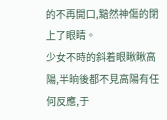的不再開口,黯然神傷的閉上了眼睛。
少女不時的斜着眼瞅瞅高陽,半晌後都不見高陽有任何反應,于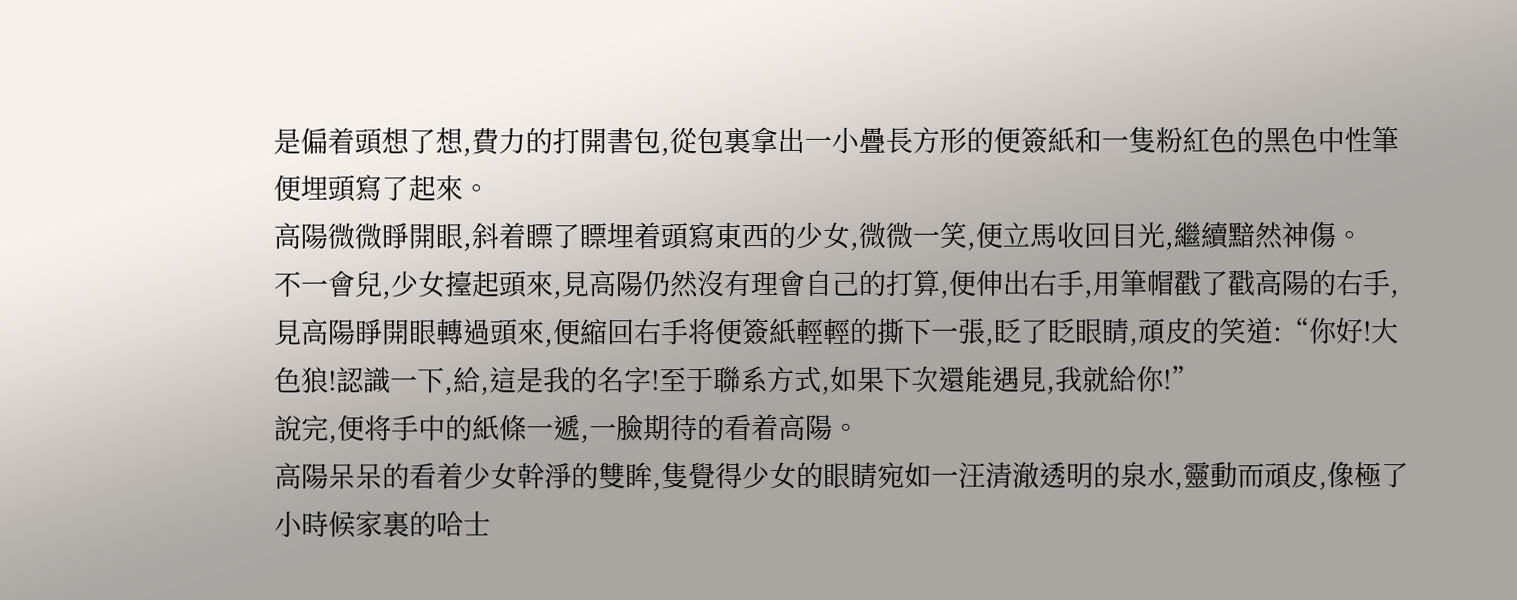是偏着頭想了想,費力的打開書包,從包裏拿出一小疊長方形的便簽紙和一隻粉紅色的黑色中性筆便埋頭寫了起來。
高陽微微睜開眼,斜着瞟了瞟埋着頭寫東西的少女,微微一笑,便立馬收回目光,繼續黯然神傷。
不一會兒,少女擡起頭來,見高陽仍然沒有理會自己的打算,便伸出右手,用筆帽戳了戳高陽的右手,見高陽睜開眼轉過頭來,便縮回右手将便簽紙輕輕的撕下一張,眨了眨眼睛,頑皮的笑道:“你好!大色狼!認識一下,給,這是我的名字!至于聯系方式,如果下次還能遇見,我就給你!”
說完,便将手中的紙條一遞,一臉期待的看着高陽。
高陽呆呆的看着少女幹淨的雙眸,隻覺得少女的眼睛宛如一汪清澈透明的泉水,靈動而頑皮,像極了小時候家裏的哈士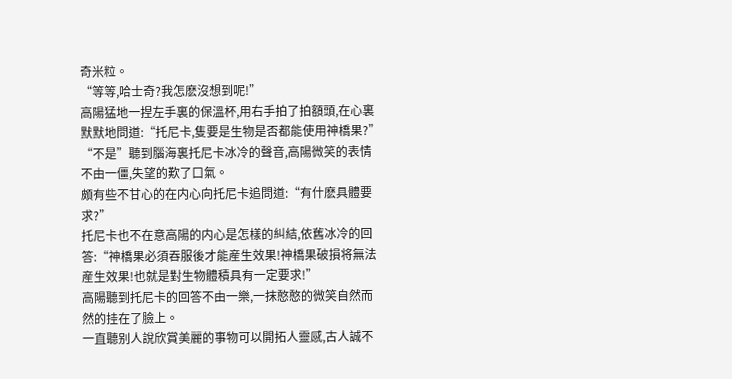奇米粒。
“等等,哈士奇?我怎麽沒想到呢!”
高陽猛地一捏左手裏的保溫杯,用右手拍了拍額頭,在心裏默默地問道:“托尼卡,隻要是生物是否都能使用神橋果?”
“不是”聽到腦海裏托尼卡冰冷的聲音,高陽微笑的表情不由一僵,失望的歎了口氣。
頗有些不甘心的在内心向托尼卡追問道:“有什麽具體要求?”
托尼卡也不在意高陽的内心是怎樣的糾結,依舊冰冷的回答:“神橋果必須吞服後才能産生效果!神橋果破損将無法産生效果!也就是對生物體積具有一定要求!”
高陽聽到托尼卡的回答不由一樂,一抹憨憨的微笑自然而然的挂在了臉上。
一直聽别人說欣賞美麗的事物可以開拓人靈感,古人誠不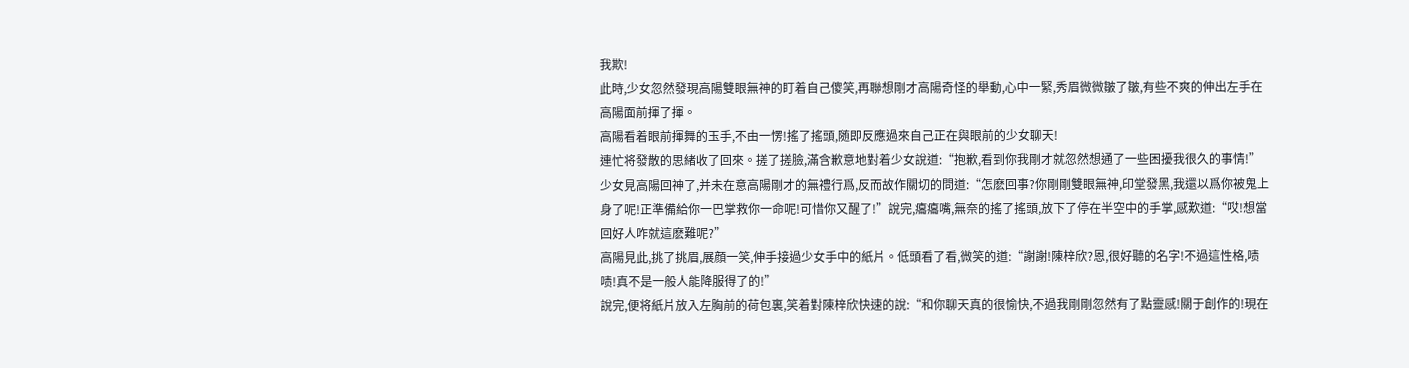我欺!
此時,少女忽然發現高陽雙眼無神的盯着自己傻笑,再聯想剛才高陽奇怪的舉動,心中一緊,秀眉微微皺了皺,有些不爽的伸出左手在高陽面前揮了揮。
高陽看着眼前揮舞的玉手,不由一愣!搖了搖頭,随即反應過來自己正在與眼前的少女聊天!
連忙将發散的思緒收了回來。搓了搓臉,滿含歉意地對着少女說道:“抱歉,看到你我剛才就忽然想通了一些困擾我很久的事情!”
少女見高陽回神了,并未在意高陽剛才的無禮行爲,反而故作關切的問道:“怎麽回事?你剛剛雙眼無神,印堂發黑,我還以爲你被鬼上身了呢!正準備給你一巴掌救你一命呢!可惜你又醒了!”說完,癟癟嘴,無奈的搖了搖頭,放下了停在半空中的手掌,感歎道:“哎!想當回好人咋就這麽難呢?”
高陽見此,挑了挑眉,展顔一笑,伸手接過少女手中的紙片。低頭看了看,微笑的道:“謝謝!陳梓欣?恩,很好聽的名字!不過這性格,啧啧!真不是一般人能降服得了的!”
說完,便将紙片放入左胸前的荷包裏,笑着對陳梓欣快速的說:“和你聊天真的很愉快,不過我剛剛忽然有了點靈感!關于創作的!現在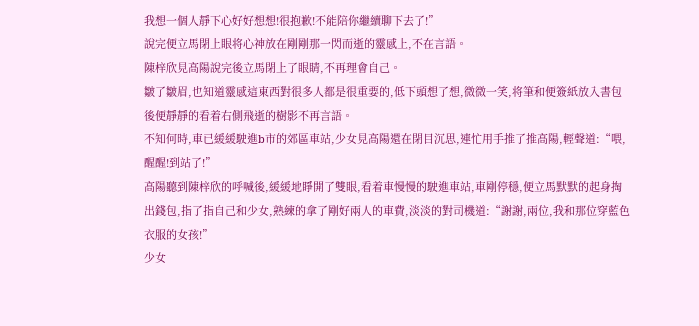我想一個人靜下心好好想想!很抱歉!不能陪你繼續聊下去了!”
說完便立馬閉上眼将心神放在剛剛那一閃而逝的靈感上,不在言語。
陳梓欣見高陽說完後立馬閉上了眼睛,不再理會自己。
皺了皺眉,也知道靈感這東西對很多人都是很重要的,低下頭想了想,微微一笑,将筆和便簽紙放入書包後便靜靜的看着右側飛逝的樹影不再言語。
不知何時,車已緩緩駛進b市的郊區車站,少女見高陽還在閉目沉思,連忙用手推了推高陽,輕聲道:“喂,醒醒!到站了!”
高陽聽到陳梓欣的呼喊後,緩緩地睜開了雙眼,看着車慢慢的駛進車站,車剛停穩,便立馬默默的起身掏出錢包,指了指自己和少女,熟練的拿了剛好兩人的車費,淡淡的對司機道:“謝謝,兩位,我和那位穿藍色衣服的女孩!”
少女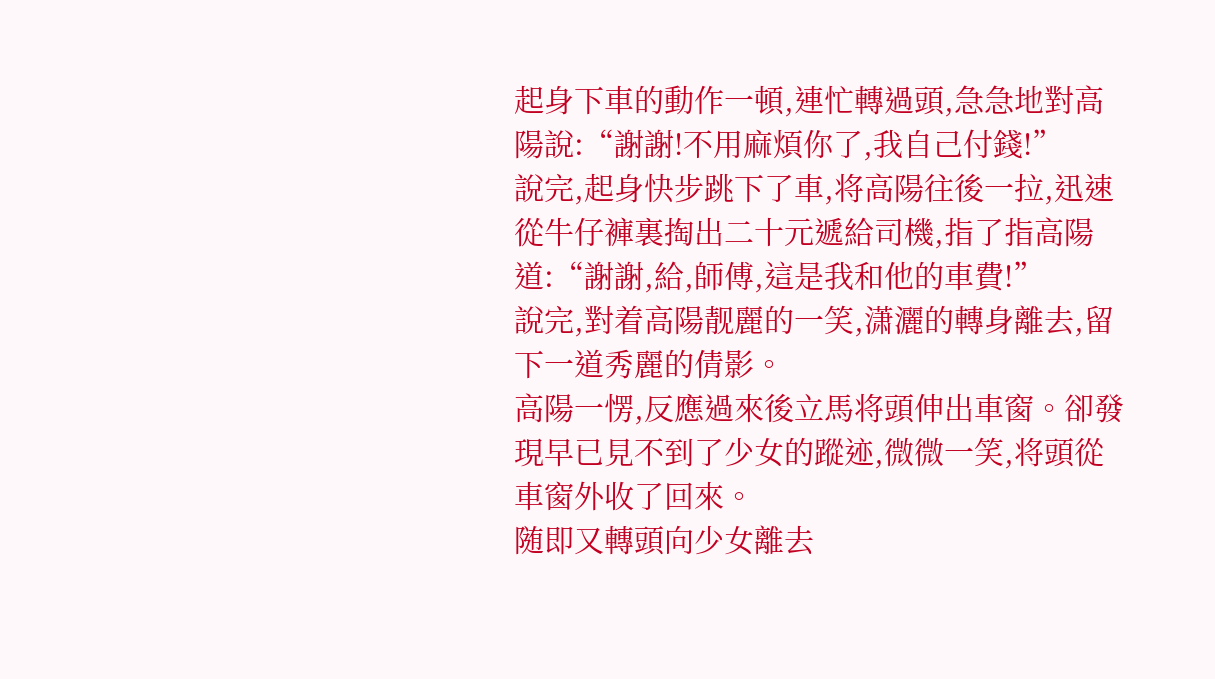起身下車的動作一頓,連忙轉過頭,急急地對高陽說:“謝謝!不用麻煩你了,我自己付錢!”
說完,起身快步跳下了車,将高陽往後一拉,迅速從牛仔褲裏掏出二十元遞給司機,指了指高陽道:“謝謝,給,師傅,這是我和他的車費!”
說完,對着高陽靓麗的一笑,潇灑的轉身離去,留下一道秀麗的倩影。
高陽一愣,反應過來後立馬将頭伸出車窗。卻發現早已見不到了少女的蹤迹,微微一笑,将頭從車窗外收了回來。
随即又轉頭向少女離去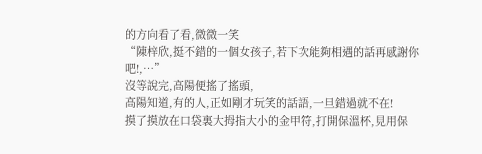的方向看了看,微微一笑
“陳梓欣,挺不錯的一個女孩子,若下次能夠相遇的話再感謝你吧!,…”
沒等說完,高陽便搖了搖頭,
高陽知道,有的人,正如剛才玩笑的話語,一旦錯過就不在!
摸了摸放在口袋裏大拇指大小的金甲符,打開保溫杯,見用保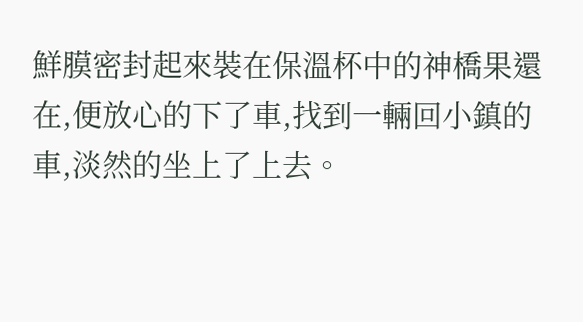鮮膜密封起來裝在保溫杯中的神橋果還在,便放心的下了車,找到一輛回小鎮的車,淡然的坐上了上去。